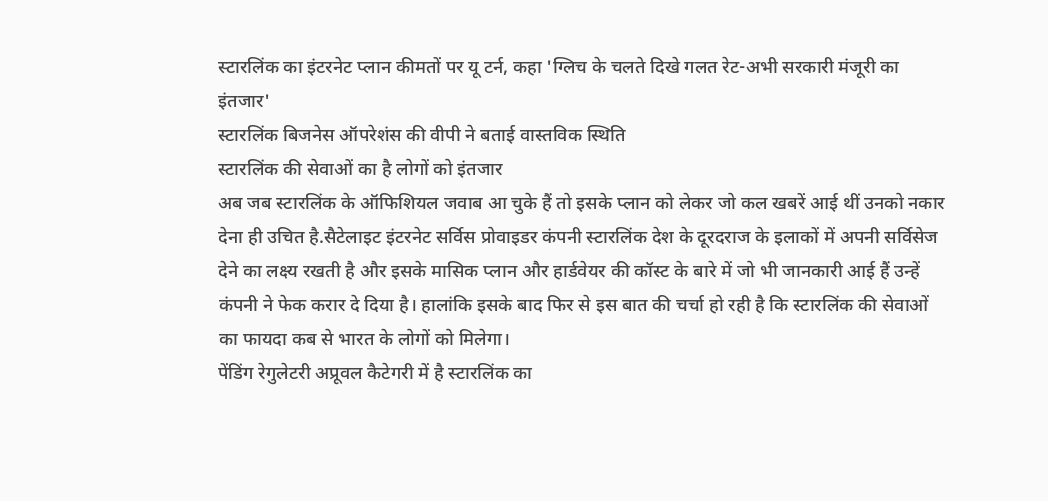स्टारलिंक का इंटरनेट प्लान कीमतों पर यू टर्न, कहा 'ग्लिच के चलते दिखे गलत रेट-अभी सरकारी मंजूरी का इंतजार'
स्टारलिंक बिजनेस ऑपरेशंस की वीपी ने बताई वास्तविक स्थिति
स्टारलिंक की सेवाओं का है लोगों को इंतजार
अब जब स्टारलिंक के ऑफिशियल जवाब आ चुके हैं तो इसके प्लान को लेकर जो कल खबरें आई थीं उनको नकार देना ही उचित है.सैटेलाइट इंटरनेट सर्विस प्रोवाइडर कंपनी स्टारलिंक देश के दूरदराज के इलाकों में अपनी सर्विसेज देने का लक्ष्य रखती है और इसके मासिक प्लान और हार्डवेयर की कॉस्ट के बारे में जो भी जानकारी आई हैं उन्हें कंपनी ने फेक करार दे दिया है। हालांकि इसके बाद फिर से इस बात की चर्चा हो रही है कि स्टारलिंक की सेवाओं का फायदा कब से भारत के लोगों को मिलेगा।
पेंडिंग रेगुलेटरी अप्रूवल कैटेगरी में है स्टारलिंक का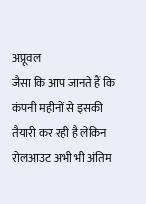अप्रूवल
जैसा कि आप जानते हैं कि कंपनी महीनों से इसकी तैयारी कर रही है लेकिन रोलआउट अभी भी अंतिम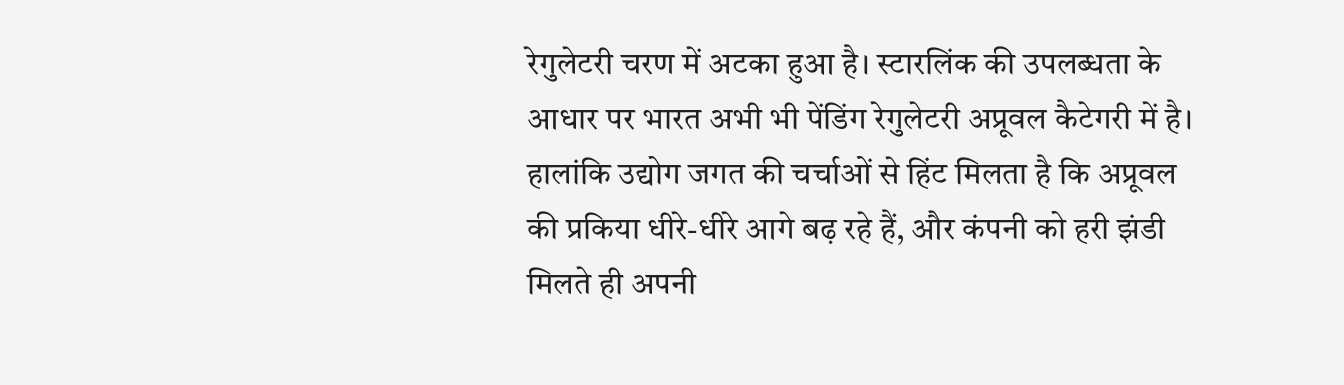रेगुलेटरी चरण में अटका हुआ है। स्टारलिंक की उपलब्धता के आधार पर भारत अभी भी पेंडिंग रेगुलेटरी अप्रूवल कैटेगरी में है। हालांकि उद्योग जगत की चर्चाओं से हिंट मिलता है कि अप्रूवल की प्रकिया धीरे-धीरे आगे बढ़ रहे हैं, और कंपनी को हरी झंडी मिलते ही अपनी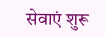सेवाएं शुरू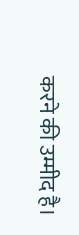करने की उम्मीद है।